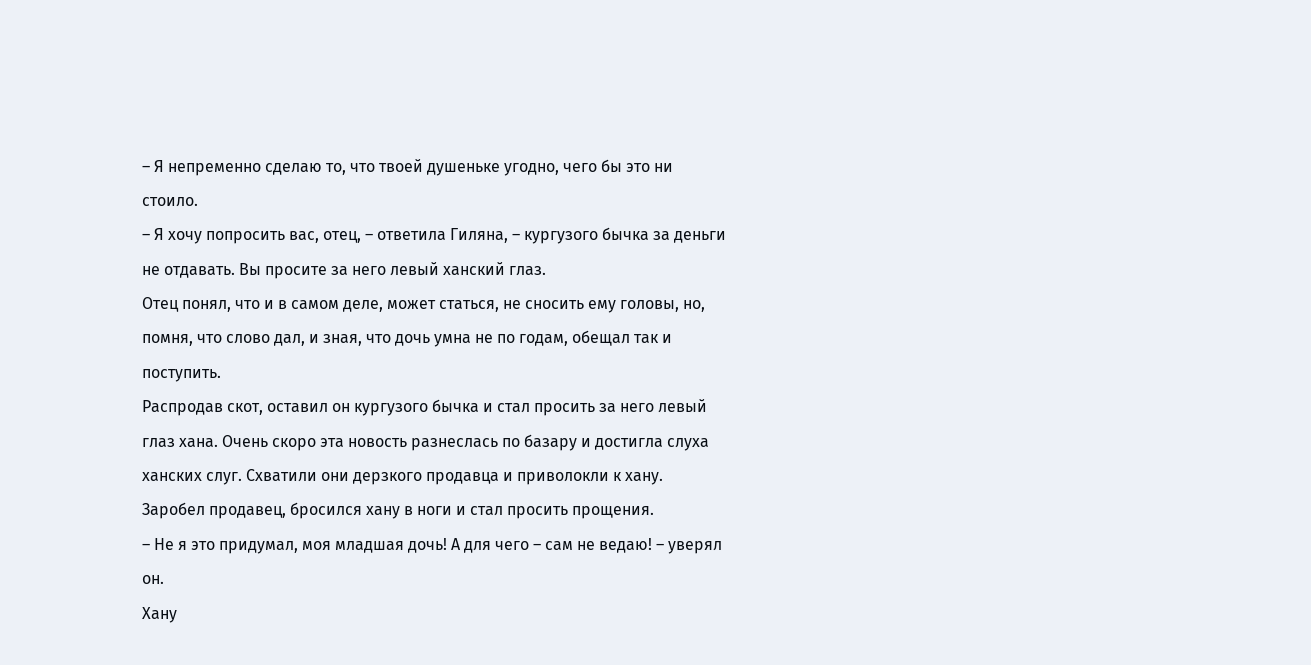– Я непременно сделаю то, что твоей душеньке угодно, чего бы это ни стоило.
– Я хочу попросить вас, отец, – ответила Гиляна, – кургузого бычка за деньги не отдавать. Вы просите за него левый ханский глаз.
Отец понял, что и в самом деле, может статься, не сносить ему головы, но, помня, что слово дал, и зная, что дочь умна не по годам, обещал так и поступить.
Распродав скот, оставил он кургузого бычка и стал просить за него левый глаз хана. Очень скоро эта новость разнеслась по базару и достигла слуха ханских слуг. Схватили они дерзкого продавца и приволокли к хану.
Заробел продавец, бросился хану в ноги и стал просить прощения.
– Не я это придумал, моя младшая дочь! А для чего – сам не ведаю! – уверял он.
Хану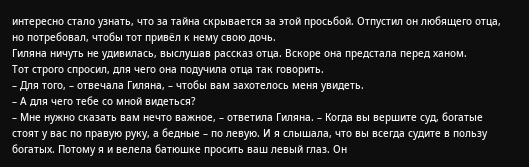интересно стало узнать, что за тайна скрывается за этой просьбой. Отпустил он любящего отца, но потребовал, чтобы тот привёл к нему свою дочь.
Гиляна ничуть не удивилась, выслушав рассказ отца. Вскоре она предстала перед ханом.
Тот строго спросил, для чего она подучила отца так говорить.
– Для того, – отвечала Гиляна, – чтобы вам захотелось меня увидеть.
– А для чего тебе со мной видеться?
– Мне нужно сказать вам нечто важное, – ответила Гиляна. – Когда вы вершите суд, богатые стоят у вас по правую руку, а бедные – по левую. И я слышала, что вы всегда судите в пользу богатых. Потому я и велела батюшке просить ваш левый глаз. Он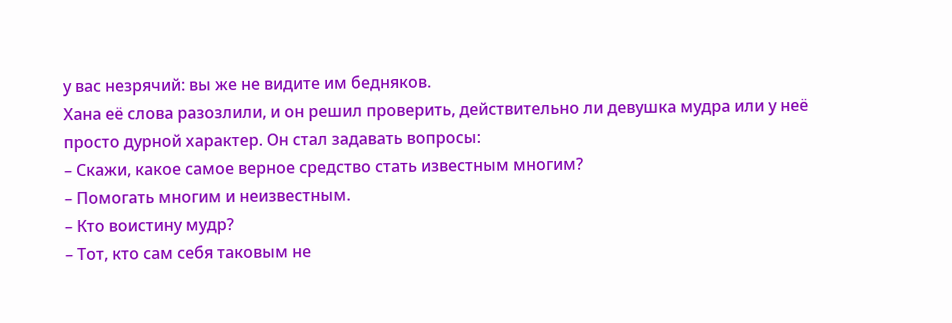у вас незрячий: вы же не видите им бедняков.
Хана её слова разозлили, и он решил проверить, действительно ли девушка мудра или у неё просто дурной характер. Он стал задавать вопросы:
– Скажи, какое самое верное средство стать известным многим?
– Помогать многим и неизвестным.
– Кто воистину мудр?
– Тот, кто сам себя таковым не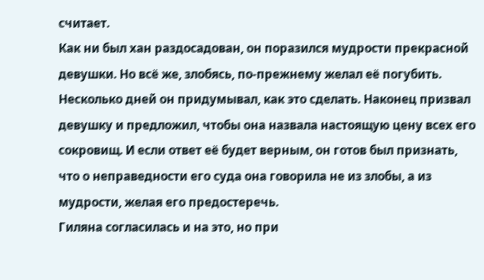считает.
Как ни был хан раздосадован, он поразился мудрости прекрасной девушки. Но всё же, злобясь, по-прежнему желал её погубить.
Несколько дней он придумывал, как это сделать. Наконец призвал девушку и предложил, чтобы она назвала настоящую цену всех его сокровищ. И если ответ её будет верным, он готов был признать, что о неправедности его суда она говорила не из злобы, а из мудрости, желая его предостеречь.
Гиляна согласилась и на это, но при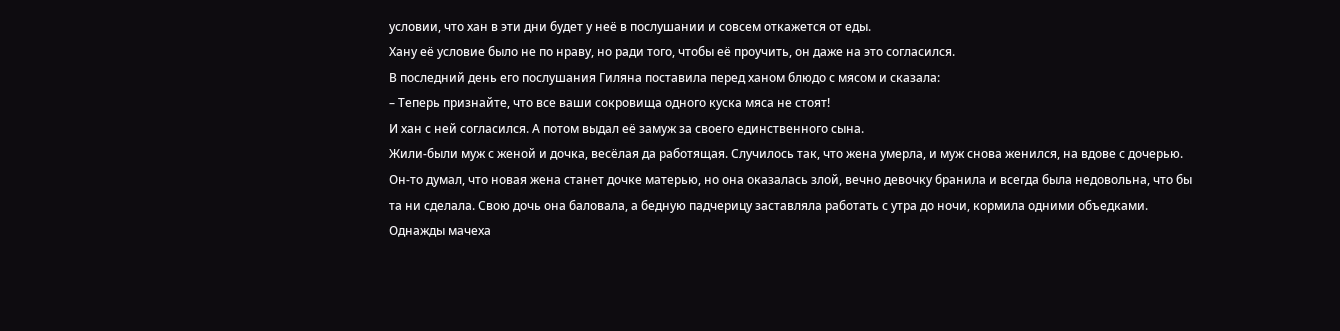условии, что хан в эти дни будет у неё в послушании и совсем откажется от еды.
Хану её условие было не по нраву, но ради того, чтобы её проучить, он даже на это согласился.
В последний день его послушания Гиляна поставила перед ханом блюдо с мясом и сказала:
– Теперь признайте, что все ваши сокровища одного куска мяса не стоят!
И хан с ней согласился. А потом выдал её замуж за своего единственного сына.
Жили-были муж с женой и дочка, весёлая да работящая. Случилось так, что жена умерла, и муж снова женился, на вдове с дочерью. Он-то думал, что новая жена станет дочке матерью, но она оказалась злой, вечно девочку бранила и всегда была недовольна, что бы та ни сделала. Свою дочь она баловала, а бедную падчерицу заставляла работать с утра до ночи, кормила одними объедками.
Однажды мачеха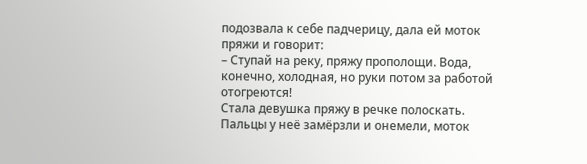подозвала к себе падчерицу, дала ей моток пряжи и говорит:
– Ступай на реку, пряжу прополощи. Вода, конечно, холодная, но руки потом за работой отогреются!
Стала девушка пряжу в речке полоскать. Пальцы у неё замёрзли и онемели, моток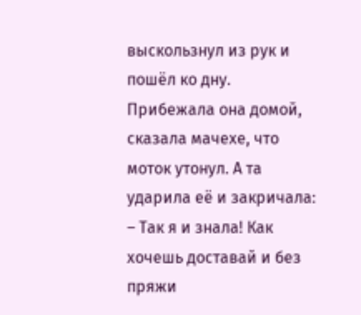выскользнул из рук и пошёл ко дну. Прибежала она домой, сказала мачехе, что моток утонул. А та ударила её и закричала:
– Так я и знала! Как хочешь доставай и без пряжи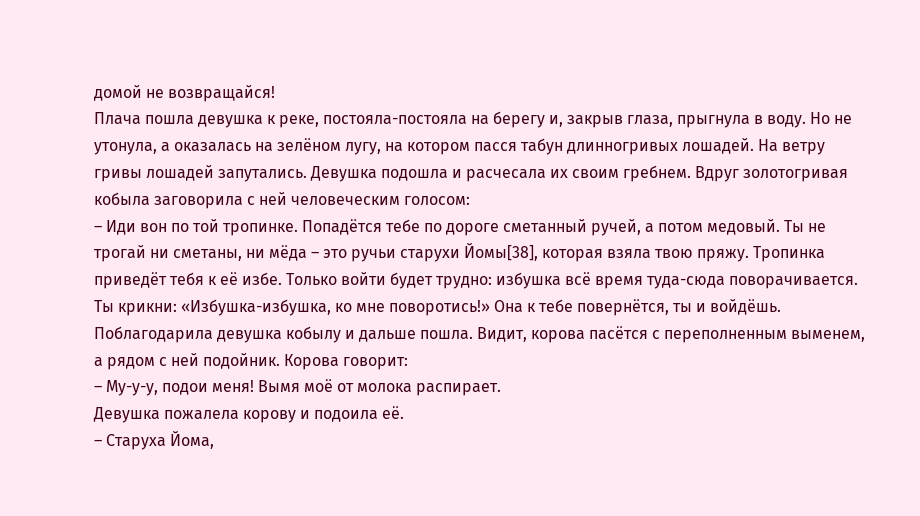домой не возвращайся!
Плача пошла девушка к реке, постояла-постояла на берегу и, закрыв глаза, прыгнула в воду. Но не утонула, а оказалась на зелёном лугу, на котором пасся табун длинногривых лошадей. На ветру гривы лошадей запутались. Девушка подошла и расчесала их своим гребнем. Вдруг золотогривая кобыла заговорила с ней человеческим голосом:
– Иди вон по той тропинке. Попадётся тебе по дороге сметанный ручей, а потом медовый. Ты не трогай ни сметаны, ни мёда – это ручьи старухи Йомы[38], которая взяла твою пряжу. Тропинка приведёт тебя к её избе. Только войти будет трудно: избушка всё время туда-сюда поворачивается. Ты крикни: «Избушка-избушка, ко мне поворотись!» Она к тебе повернётся, ты и войдёшь.
Поблагодарила девушка кобылу и дальше пошла. Видит, корова пасётся с переполненным выменем, а рядом с ней подойник. Корова говорит:
– Му-у-у, подои меня! Вымя моё от молока распирает.
Девушка пожалела корову и подоила её.
– Старуха Йома,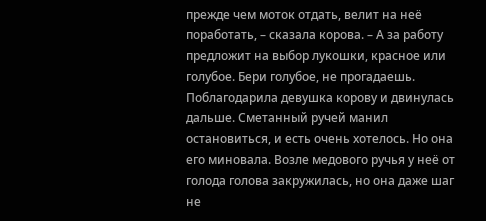прежде чем моток отдать, велит на неё поработать, – сказала корова. – А за работу предложит на выбор лукошки, красное или голубое. Бери голубое, не прогадаешь.
Поблагодарила девушка корову и двинулась дальше. Сметанный ручей манил остановиться, и есть очень хотелось. Но она его миновала. Возле медового ручья у неё от голода голова закружилась, но она даже шаг не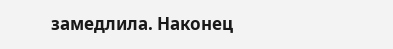замедлила. Наконец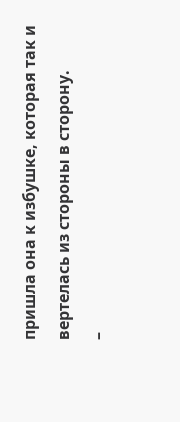пришла она к избушке, которая так и вертелась из стороны в сторону.
–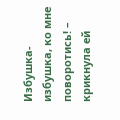Избушка-избушка, ко мне поворотись! – крикнула ей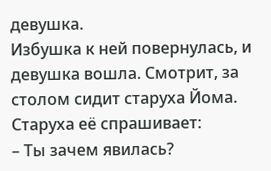девушка.
Избушка к ней повернулась, и девушка вошла. Смотрит, за столом сидит старуха Йома. Старуха её спрашивает:
– Ты зачем явилась?